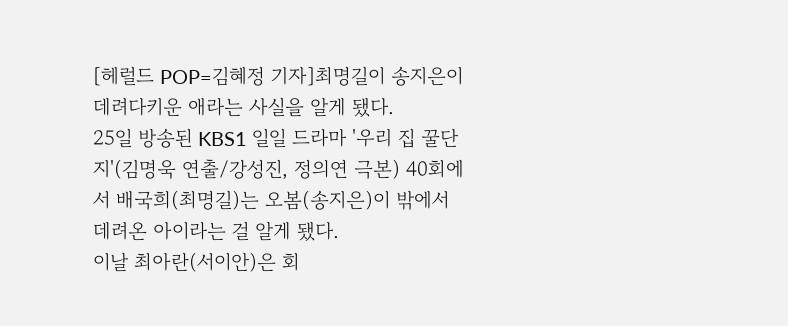[헤럴드 POP=김혜정 기자]최명길이 송지은이 데려다키운 애라는 사실을 알게 됐다.
25일 방송된 KBS1 일일 드라마 '우리 집 꿀단지'(김명욱 연출/강성진, 정의연 극본) 40회에서 배국희(최명길)는 오봄(송지은)이 밖에서 데려온 아이라는 걸 알게 됐다.
이날 최아란(서이안)은 회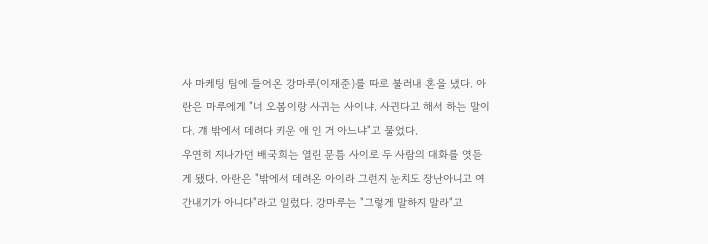사 마케팅 팀에 들어온 강마루(이재준)를 따로 불러내 혼을 냈다. 아란은 마루에게 "너 오봄이랑 사귀는 사이냐. 사귄다고 해서 하는 말이다. 걔 밖에서 데려다 키운 애 인 거 아느냐"고 물었다.
우연히 지나가던 배국희는 열린 문틈 사이로 두 사람의 대화를 엿듣게 됐다. 아란은 "밖에서 데려온 아이라 그런지 눈치도 장난아니고 여간내기가 아니다"라고 일렀다. 강마루는 "그렇게 말하지 말라"고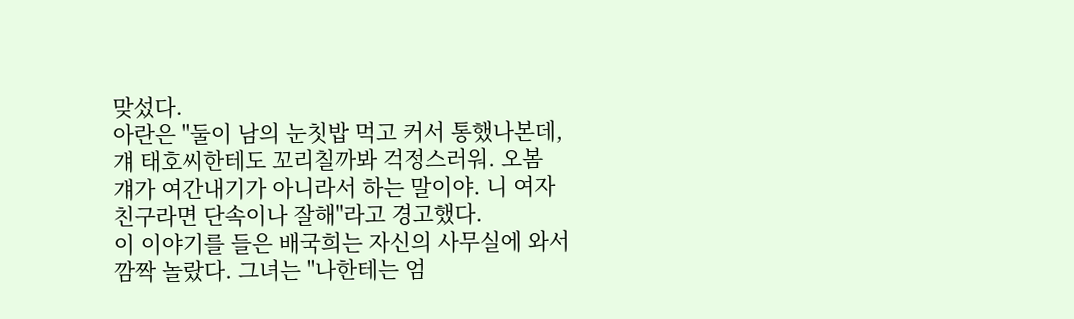맞섰다.
아란은 "둘이 남의 눈칫밥 먹고 커서 통했나본데, 걔 태호씨한테도 꼬리칠까봐 걱정스러워. 오봄 걔가 여간내기가 아니라서 하는 말이야. 니 여자친구라면 단속이나 잘해"라고 경고했다.
이 이야기를 들은 배국희는 자신의 사무실에 와서 깜짝 놀랐다. 그녀는 "나한테는 엄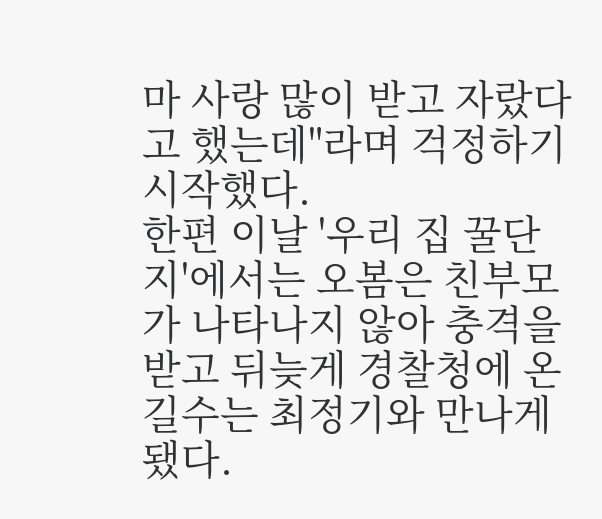마 사랑 많이 받고 자랐다고 했는데"라며 걱정하기 시작했다.
한편 이날 '우리 집 꿀단지'에서는 오봄은 친부모가 나타나지 않아 충격을 받고 뒤늦게 경찰청에 온 길수는 최정기와 만나게 됐다.